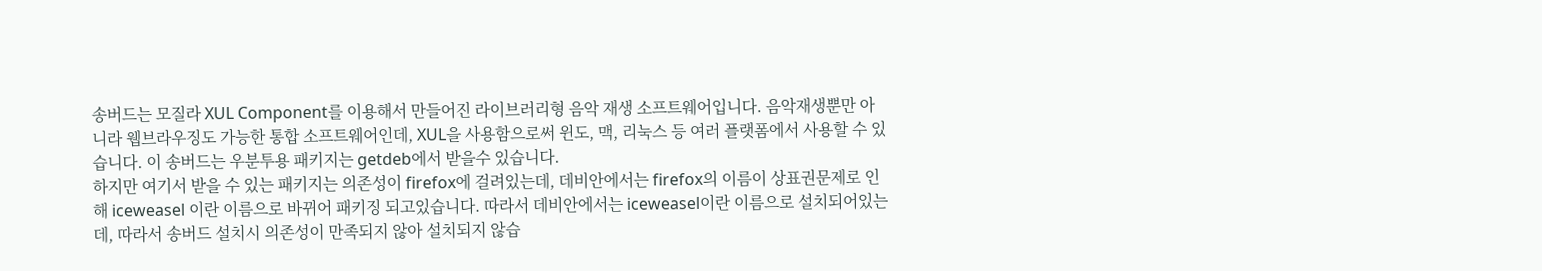송버드는 모질라 XUL Component를 이용해서 만들어진 라이브러리형 음악 재생 소프트웨어입니다. 음악재생뿐만 아니라 웹브라우징도 가능한 통합 소프트웨어인데, XUL을 사용함으로써 윈도, 맥, 리눅스 등 여러 플랫폼에서 사용할 수 있습니다. 이 송버드는 우분투용 패키지는 getdeb에서 받을수 있습니다.
하지만 여기서 받을 수 있는 패키지는 의존성이 firefox에 걸려있는데, 데비안에서는 firefox의 이름이 상표권문제로 인해 iceweasel 이란 이름으로 바뀌어 패키징 되고있습니다. 따라서 데비안에서는 iceweasel이란 이름으로 설치되어있는데, 따라서 송버드 설치시 의존성이 만족되지 않아 설치되지 않습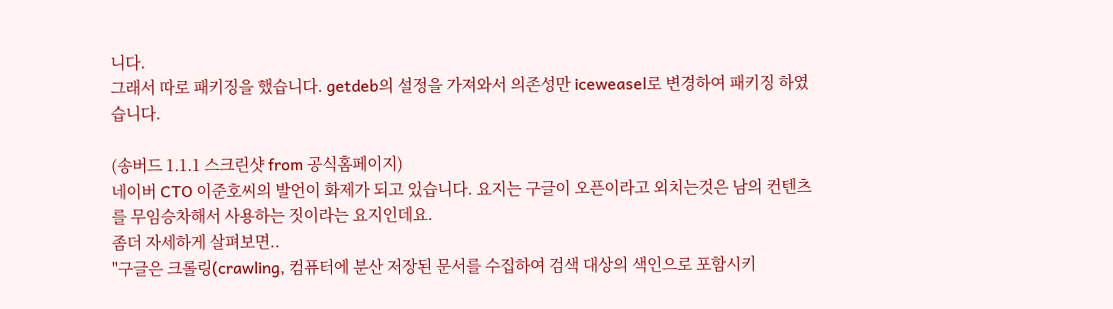니다.
그래서 따로 패키징을 했습니다. getdeb의 설정을 가져와서 의존성만 iceweasel로 변경하여 패키징 하였습니다.

(송버드 1.1.1 스크린샷 from 공식홈페이지)
네이버 CTO 이준호씨의 발언이 화제가 되고 있습니다. 요지는 구글이 오픈이라고 외치는것은 남의 컨텐츠를 무임승차해서 사용하는 짓이라는 요지인데요.
좀더 자세하게 살펴보면..
"구글은 크롤링(crawling, 컴퓨터에 분산 저장된 문서를 수집하여 검색 대상의 색인으로 포함시키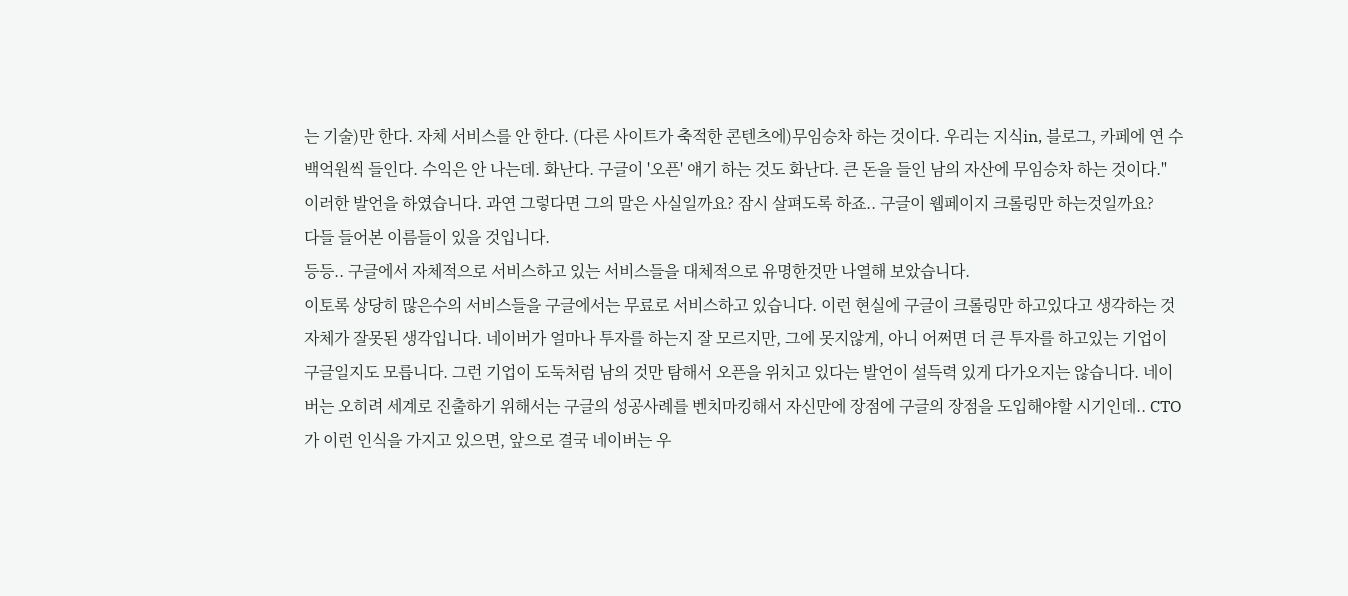는 기술)만 한다. 자체 서비스를 안 한다. (다른 사이트가 축적한 콘텐츠에)무임승차 하는 것이다. 우리는 지식in, 블로그, 카페에 연 수백억원씩 들인다. 수익은 안 나는데. 화난다. 구글이 '오픈' 얘기 하는 것도 화난다. 큰 돈을 들인 남의 자산에 무임승차 하는 것이다."
이러한 발언을 하였습니다. 과연 그렇다면 그의 말은 사실일까요? 잠시 살펴도록 하죠.. 구글이 웹페이지 크롤링만 하는것일까요?
다들 들어본 이름들이 있을 것입니다.
등등.. 구글에서 자체적으로 서비스하고 있는 서비스들을 대체적으로 유명한것만 나열해 보았습니다.
이토록 상당히 많은수의 서비스들을 구글에서는 무료로 서비스하고 있습니다. 이런 현실에 구글이 크롤링만 하고있다고 생각하는 것 자체가 잘못된 생각입니다. 네이버가 얼마나 투자를 하는지 잘 모르지만, 그에 못지않게, 아니 어쩌면 더 큰 투자를 하고있는 기업이 구글일지도 모릅니다. 그런 기업이 도둑처럼 남의 것만 탐해서 오픈을 위치고 있다는 발언이 설득력 있게 다가오지는 않습니다. 네이버는 오히려 세계로 진출하기 위해서는 구글의 성공사례를 벤치마킹해서 자신만에 장점에 구글의 장점을 도입해야할 시기인데.. CTO가 이런 인식을 가지고 있으면, 앞으로 결국 네이버는 우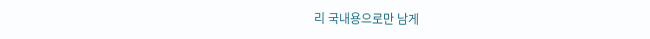리 국내용으로만 남게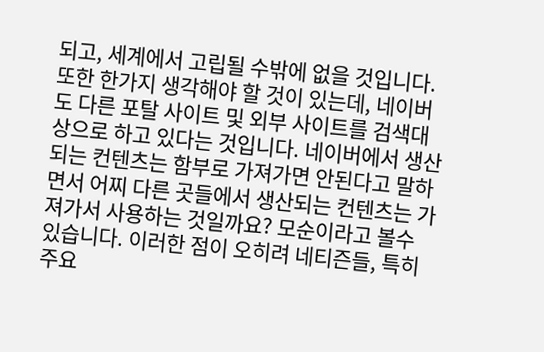되고, 세계에서 고립될 수밖에 없을 것입니다.
또한 한가지 생각해야 할 것이 있는데, 네이버도 다른 포탈 사이트 및 외부 사이트를 검색대상으로 하고 있다는 것입니다. 네이버에서 생산되는 컨텐츠는 함부로 가져가면 안된다고 말하면서 어찌 다른 곳들에서 생산되는 컨텐츠는 가져가서 사용하는 것일까요? 모순이라고 볼수 있습니다. 이러한 점이 오히려 네티즌들, 특히 주요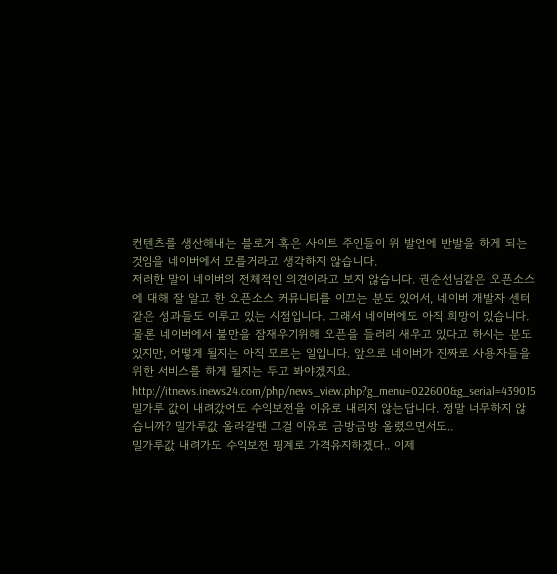컨텐츠를 생산해내는 블로거 혹은 사이트 주인들이 위 발언에 반발을 하게 되는 것임을 네이버에서 모를거라고 생각하지 않습니다.
저러한 말이 네이버의 전체적인 의견이라고 보지 않습니다. 권순선님같은 오픈소스에 대해 잘 알고 한 오픈소스 커뮤니티를 이끄는 분도 있어서, 네이버 개발자 센터같은 성과들도 이루고 있는 시점입니다. 그래서 네이버에도 아직 희망이 있습니다. 물론 네이버에서 불만을 잠재우기위해 오픈을 들러리 새우고 있다고 하시는 분도 있지만, 어떻게 될지는 아직 모르는 일입니다. 앞으로 네이버가 진짜로 사용자들을 위한 서비스를 하게 될지는 두고 봐야겠지요.
http://itnews.inews24.com/php/news_view.php?g_menu=022600&g_serial=439015
밀가루 값이 내려갔어도 수익보전을 이유로 내리지 않는답니다. 정말 너무하지 않습니까? 밀가루값 올라갈땐 그걸 이유로 금방금방 올렸으면서도..
밀가루값 내려가도 수익보전 핑계로 가격유지하겠다.. 이제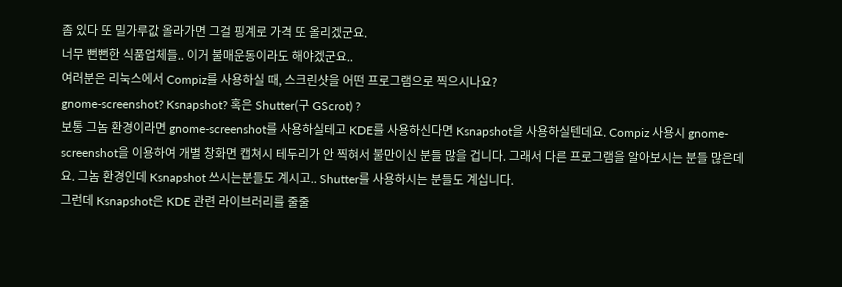좀 있다 또 밀가루값 올라가면 그걸 핑계로 가격 또 올리겠군요.
너무 뻔뻔한 식품업체들.. 이거 불매운동이라도 해야겠군요..
여러분은 리눅스에서 Compiz를 사용하실 때, 스크린샷을 어떤 프로그램으로 찍으시나요?
gnome-screenshot? Ksnapshot? 혹은 Shutter(구 GScrot) ?
보통 그놈 환경이라면 gnome-screenshot를 사용하실테고 KDE를 사용하신다면 Ksnapshot을 사용하실텐데요. Compiz 사용시 gnome-screenshot을 이용하여 개별 창화면 캡쳐시 테두리가 안 찍혀서 불만이신 분들 많을 겁니다. 그래서 다른 프로그램을 알아보시는 분들 많은데요. 그놈 환경인데 Ksnapshot 쓰시는분들도 계시고.. Shutter를 사용하시는 분들도 계십니다.
그런데 Ksnapshot은 KDE 관련 라이브러리를 줄줄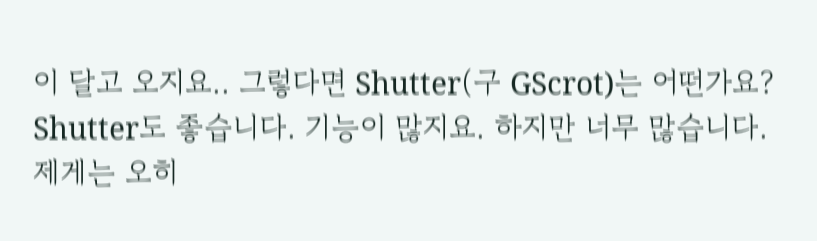이 달고 오지요.. 그렇다면 Shutter(구 GScrot)는 어떤가요?
Shutter도 좋습니다. 기능이 많지요. 하지만 너무 많습니다. 제게는 오히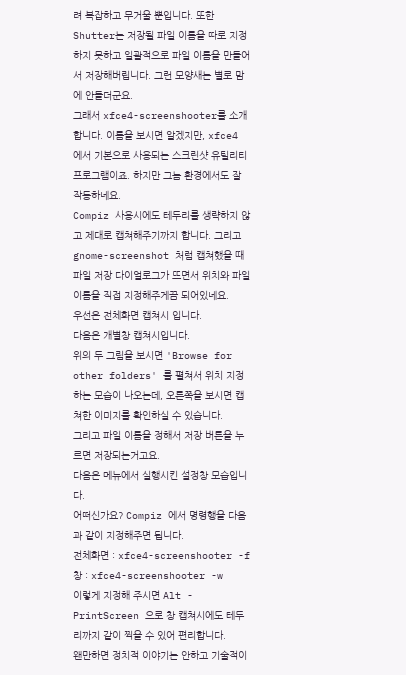려 복잡하고 무거울 뿐입니다. 또한 Shutter는 저장될 파일 이름을 따로 지정하지 못하고 일괄적으로 파일 이름을 만들어서 저장해버립니다. 그런 모양새는 별로 맘에 안들더군요.
그래서 xfce4-screenshooter를 소개합니다. 이름을 보시면 알겠지만, xfce4 에서 기본으로 사용되는 스크린샷 유틸리티 프로그램이죠. 하지만 그놈 환경에서도 잘 작동하네요.
Compiz 사용시에도 테두리를 생략하지 않고 제대로 캡쳐해주기까지 합니다. 그리고 gnome-screenshot 처럼 캡쳐했을 때 파일 저장 다이얼로그가 뜨면서 위치와 파일 이름을 직접 지정해주게끔 되어있네요.
우선은 전체화면 캡쳐시 입니다.
다음은 개별창 캡쳐시입니다.
위의 두 그림을 보시면 'Browse for other folders' 를 펼쳐서 위치 지정 하는 모습이 나오는데, 오른쪽을 보시면 캡쳐한 이미지를 확인하실 수 있습니다.
그리고 파일 이름을 정해서 저장 버튼을 누르면 저장되는거고요.
다음은 메뉴에서 실행시킨 설정창 모습입니다.
어떠신가요? Compiz 에서 명령행을 다음과 같이 지정해주면 됩니다.
전체화면 : xfce4-screenshooter -f
창 : xfce4-screenshooter -w
이렇게 지정해 주시면 Alt - PrintScreen 으로 창 캡쳐시에도 테두리까지 같이 찍을 수 있어 편리합니다.
왠만하면 정치적 이야기는 안하고 기술적이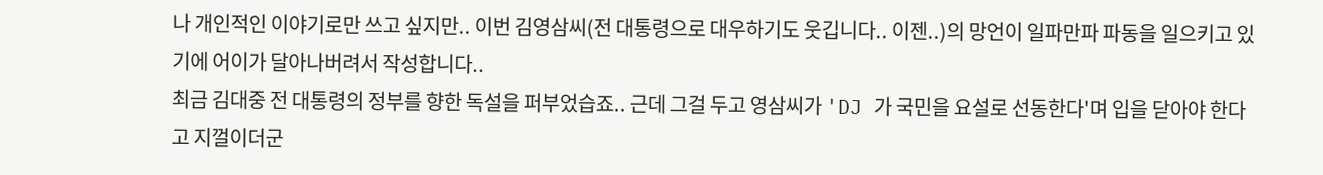나 개인적인 이야기로만 쓰고 싶지만.. 이번 김영삼씨(전 대통령으로 대우하기도 웃깁니다.. 이젠..)의 망언이 일파만파 파동을 일으키고 있기에 어이가 달아나버려서 작성합니다..
최금 김대중 전 대통령의 정부를 향한 독설을 퍼부었습죠.. 근데 그걸 두고 영삼씨가 'DJ 가 국민을 요설로 선동한다'며 입을 닫아야 한다고 지껄이더군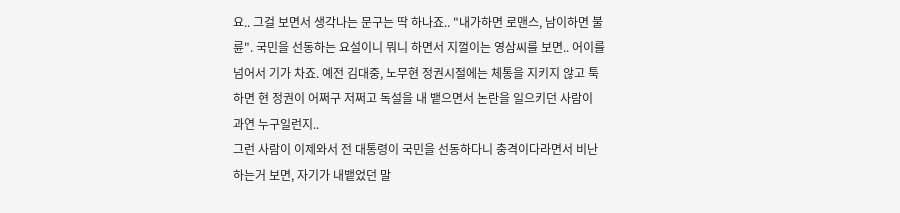요.. 그걸 보면서 생각나는 문구는 딱 하나죠.. "내가하면 로맨스, 남이하면 불륜". 국민을 선동하는 요설이니 뭐니 하면서 지껄이는 영삼씨를 보면.. 어이를 넘어서 기가 차죠. 예전 김대중, 노무현 정권시절에는 체통을 지키지 않고 툭하면 현 정권이 어쩌구 저쩌고 독설을 내 뱉으면서 논란을 일으키던 사람이 과연 누구일런지..
그런 사람이 이제와서 전 대통령이 국민을 선동하다니 충격이다라면서 비난하는거 보면, 자기가 내뱉었던 말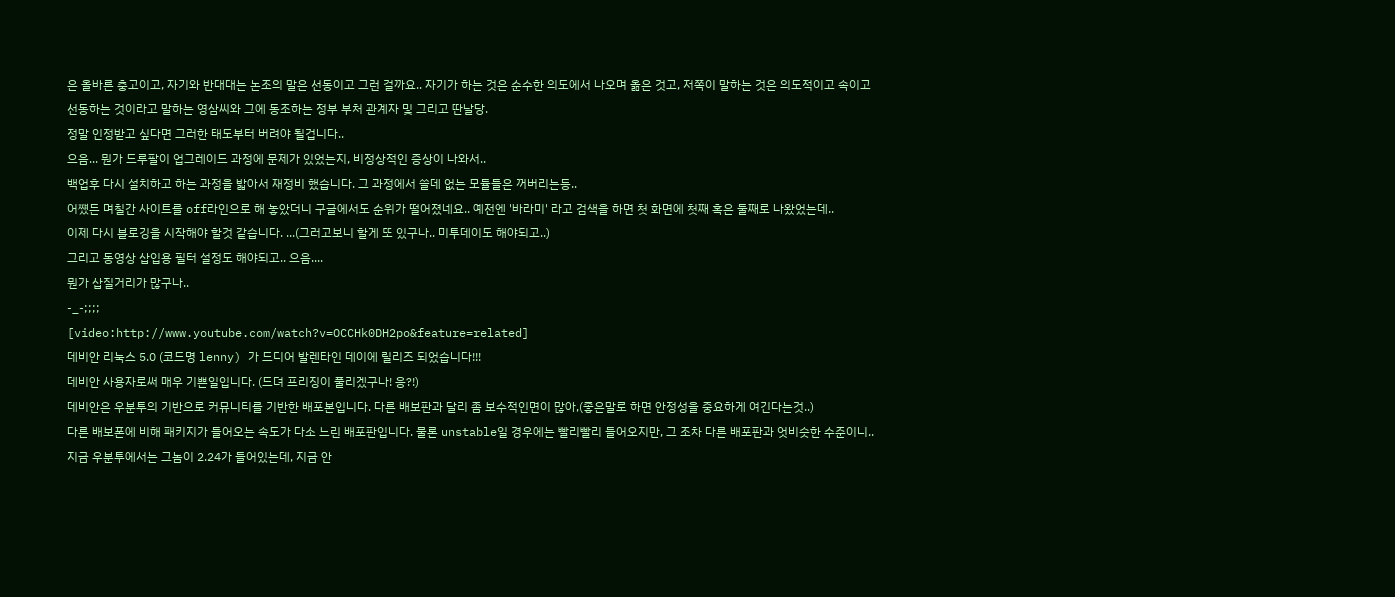은 올바른 충고이고, 자기와 반대대는 논조의 말은 선동이고 그런 걸까요.. 자기가 하는 것은 순수한 의도에서 나오며 옮은 것고, 저쪽이 말하는 것은 의도적이고 속이고 선동하는 것이라고 말하는 영삼씨와 그에 동조하는 정부 부처 관계자 및 그리고 딴날당.
정말 인정받고 싶다면 그러한 태도부터 버려야 될겁니다..
으음... 뭔가 드루팔이 업그레이드 과정에 문제가 있었는지, 비정상적인 증상이 나와서..
백업후 다시 설치하고 하는 과정을 밟아서 재정비 했습니다. 그 과정에서 쓸데 없는 모듈들은 꺼버리는등..
어쩄든 며칠간 사이트를 off라인으로 해 놓았더니 구글에서도 순위가 떨어졌네요.. 예전엔 '바라미' 라고 검색을 하면 첫 화면에 첫째 혹은 둘째로 나왔었는데..
이제 다시 블로깅을 시작해야 할것 같습니다. ...(그러고보니 할게 또 있구나.. 미투데이도 해야되고..)
그리고 동영상 삽입용 필터 설정도 해야되고.. 으음....
뭔가 삽질거리가 많구나..
-_-;;;;
[video:http://www.youtube.com/watch?v=OCCHk0DH2po&feature=related]
데비안 리눅스 5.0 (코드명 lenny) 가 드디어 발렌타인 데이에 릴리즈 되었습니다!!!
데비안 사용자로써 매우 기쁜일입니다. (드뎌 프리징이 풀리겠구나! 응?!)
데비안은 우분투의 기반으로 커뮤니티를 기반한 배포본입니다. 다른 배보판과 달리 좀 보수적인면이 많아,(좋은말로 하면 안정성을 중요하게 여긴다는것..)
다른 배보폰에 비해 패키지가 들어오는 속도가 다소 느린 배포판입니다. 물론 unstable일 경우에는 빨리빨리 들어오지만, 그 조차 다른 배포판과 엇비슷한 수준이니..
지금 우분투에서는 그놈이 2.24가 들어있는데, 지금 안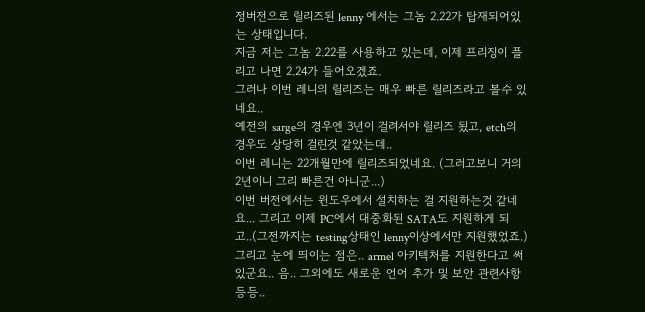정버전으로 릴리즈된 lenny 에서는 그놈 2.22가 탑재되어있는 상태입니다.
지금 저는 그놈 2.22를 사용하고 있는데, 이제 프리징이 플리고 나면 2.24가 들어오겠죠.
그러나 이번 레니의 릴리즈는 매우 빠른 릴리즈라고 볼수 있네요..
예전의 sarge의 경우엔 3년이 걸려서야 릴리즈 됬고, etch의 경우도 상당히 걸린것 같았는데..
이번 레니는 22개월만에 릴리즈되었네요. (그러고보니 거의 2년이니 그리 빠른건 아니군...)
이번 버전에서는 윈도우에서 설치하는 걸 지원하는것 같네요... 그리고 이제 PC에서 대중화된 SATA도 지원하게 되고..(그전까지는 testing상태인 lenny이상에서만 지원했었죠.)
그리고 눈에 띄이는 점은.. armel 아키텍처를 지원한다고 써있군요.. 음.. 그외에도 새로운 언어 추가 및 보안 관련사항등등..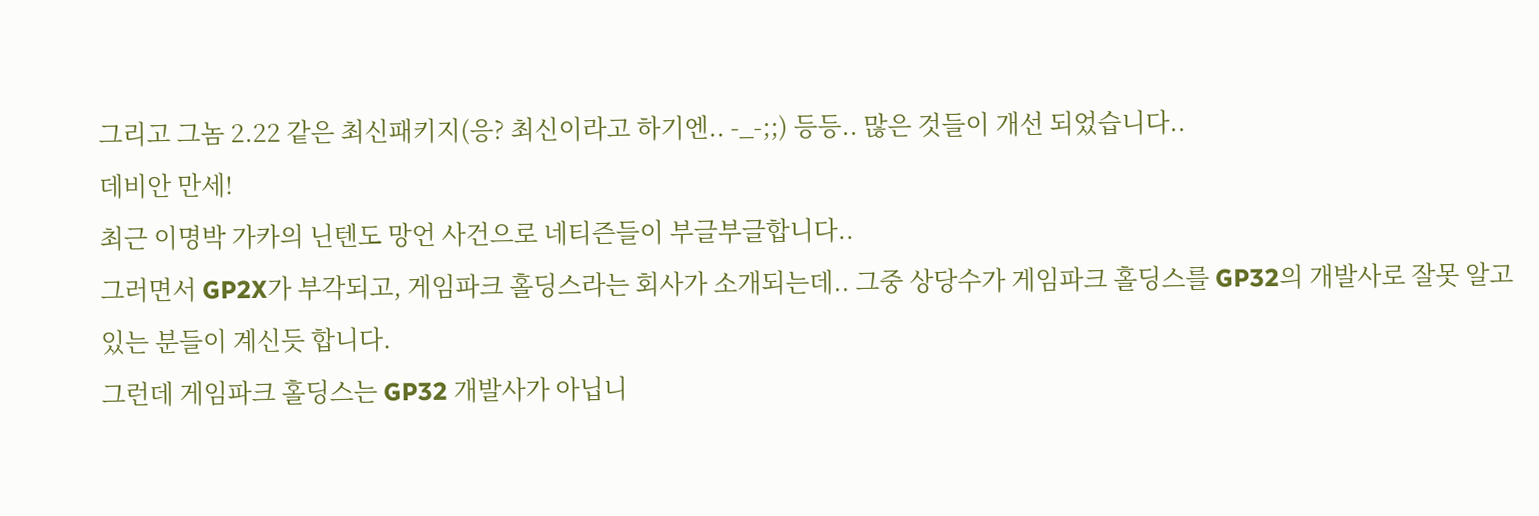그리고 그놈 2.22 같은 최신패키지(응? 최신이라고 하기엔.. -_-;;) 등등.. 많은 것들이 개선 되었습니다..
데비안 만세!
최근 이명박 가카의 닌텐도 망언 사건으로 네티즌들이 부글부글합니다..
그러면서 GP2X가 부각되고, 게임파크 홀딩스라는 회사가 소개되는데.. 그중 상당수가 게임파크 홀딩스를 GP32의 개발사로 잘못 알고 있는 분들이 계신듯 합니다.
그런데 게임파크 홀딩스는 GP32 개발사가 아닙니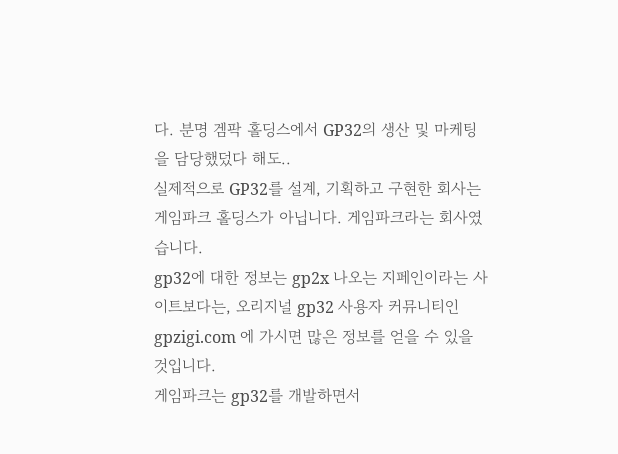다. 분명 겜팍 홀딩스에서 GP32의 생산 및 마케팅을 담당했덨다 해도..
실제적으로 GP32를 설계, 기획하고 구현한 회사는 게임파크 홀딩스가 아닙니다. 게임파크라는 회사였습니다.
gp32에 대한 정보는 gp2x 나오는 지페인이라는 사이트보다는, 오리지널 gp32 사용자 커뮤니티인 gpzigi.com 에 가시면 많은 정보를 얻을 수 있을 것입니다.
게임파크는 gp32를 개발하면서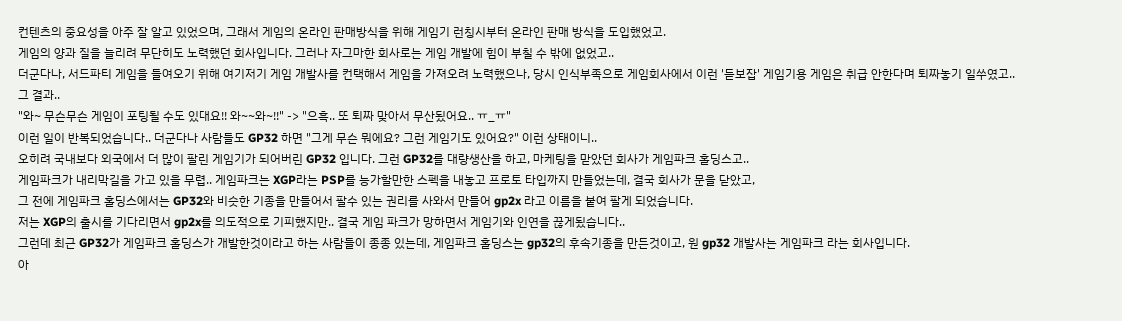컨텐츠의 중요성을 아주 잘 알고 있었으며, 그래서 게임의 온라인 판매방식을 위해 게임기 런칭시부터 온라인 판매 방식을 도입했었고.
게임의 양과 질을 늘리려 무단히도 노력했던 회사입니다. 그러나 자그마한 회사로는 게임 개발에 힘이 부칠 수 밖에 없었고..
더군다나, 서드파티 게임을 들여오기 위해 여기저기 게임 개발사를 컨택해서 게임을 가져오려 노력했으나, 당시 인식부족으로 게임회사에서 이런 '듣보잡' 게임기용 게임은 취급 안한다며 퇴짜놓기 일쑤였고.. 그 결과..
"와~ 무슨무슨 게임이 포팅될 수도 있대요!! 와~~와~!!" -> "으흑.. 또 퇴짜 맞아서 무산됬어요.. ㅠ_ㅠ"
이런 일이 반복되었습니다.. 더군다나 사람들도 GP32 하면 "그게 무슨 뭐에요? 그런 게임기도 있어요?" 이런 상태이니..
오히려 국내보다 외국에서 더 많이 팔린 게임기가 되어버린 GP32 입니다. 그런 GP32를 대량생산을 하고, 마케팅을 맏았던 회사가 게임파크 홀딩스고..
게임파크가 내리막길을 가고 있을 무렵.. 게임파크는 XGP라는 PSP를 능가할만한 스펙을 내놓고 프로토 타입까지 만들었는데, 결국 회사가 문을 닫았고,
그 전에 게임파크 홀딩스에서는 GP32와 비슷한 기종을 만들어서 팔수 있는 권리를 사와서 만들어 gp2x 라고 이름을 붙여 팔게 되었습니다.
저는 XGP의 출시를 기다리면서 gp2x를 의도적으로 기피했지만.. 결국 게임 파크가 망하면서 게임기와 인연을 끊게됬습니다..
그런데 최근 GP32가 게임파크 홀딩스가 개발한것이라고 하는 사람들이 종종 있는데, 게임파크 홀딩스는 gp32의 후속기종을 만든것이고, 원 gp32 개발사는 게임파크 라는 회사입니다.
아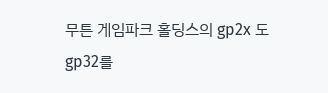무튼 게임파크 홀딩스의 gp2x 도 gp32를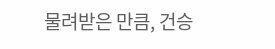물려받은 만큼, 건승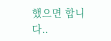했으면 합니다..